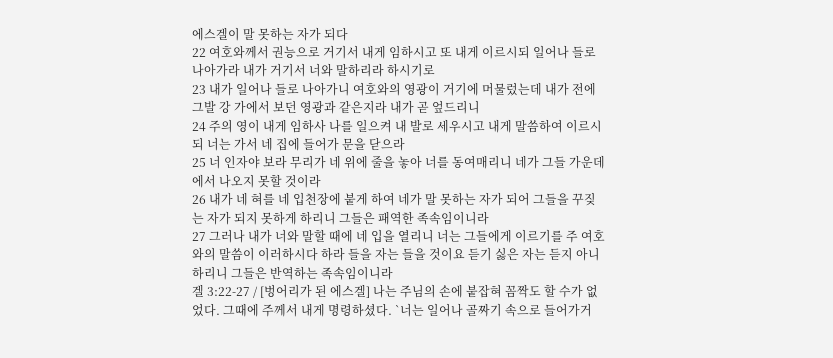에스겔이 말 못하는 자가 되다
22 여호와께서 권능으로 거기서 내게 임하시고 또 내게 이르시되 일어나 들로 나아가라 내가 거기서 너와 말하리라 하시기로
23 내가 일어나 들로 나아가니 여호와의 영광이 거기에 머물렀는데 내가 전에 그발 강 가에서 보던 영광과 같은지라 내가 곧 엎드리니
24 주의 영이 내게 임하사 나를 일으켜 내 발로 세우시고 내게 말씀하여 이르시되 너는 가서 네 집에 들어가 문을 닫으라
25 너 인자야 보라 무리가 네 위에 줄을 놓아 너를 동여매리니 네가 그들 가운데에서 나오지 못할 것이라
26 내가 네 혀를 네 입천장에 붙게 하여 네가 말 못하는 자가 되어 그들을 꾸짖는 자가 되지 못하게 하리니 그들은 패역한 족속임이니라
27 그러나 내가 너와 말할 때에 네 입을 열리니 너는 그들에게 이르기를 주 여호와의 말씀이 이러하시다 하라 들을 자는 들을 것이요 듣기 싫은 자는 듣지 아니하리니 그들은 반역하는 족속임이니라
겔 3:22-27 / [벙어리가 된 에스겔] 나는 주님의 손에 붙잡혀 꼼짝도 할 수가 없었다. 그때에 주께서 내게 명령하셨다. `너는 일어나 골짜기 속으로 들어가거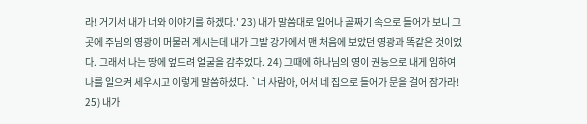라! 거기서 내가 너와 이야기를 하겠다.' 23) 내가 말씀대로 일어나 골짜기 속으로 들어가 보니 그곳에 주님의 영광이 머물러 계시는데 내가 그발 강가에서 맨 처음에 보았던 영광과 똑같은 것이었다. 그래서 나는 땅에 엎드려 얼굴을 감추었다. 24) 그때에 하나님의 영이 권능으로 내게 임하여 나를 일으켜 세우시고 이렇게 말씀하셨다. `너 사람아, 어서 네 집으로 들어가 문을 걸어 잠가라! 25) 내가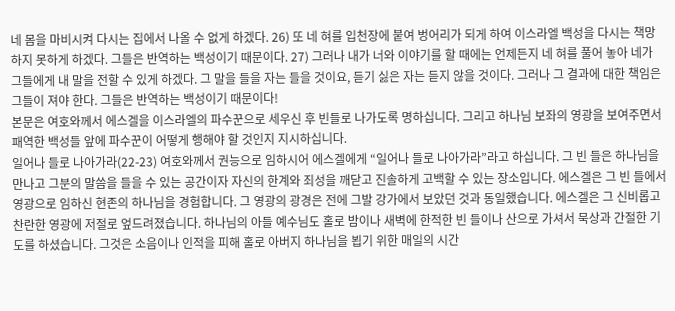네 몸을 마비시켜 다시는 집에서 나올 수 없게 하겠다. 26) 또 네 혀를 입천장에 붙여 벙어리가 되게 하여 이스라엘 백성을 다시는 책망하지 못하게 하겠다. 그들은 반역하는 백성이기 때문이다. 27) 그러나 내가 너와 이야기를 할 때에는 언제든지 네 혀를 풀어 놓아 네가 그들에게 내 말을 전할 수 있게 하겠다. 그 말을 들을 자는 들을 것이요, 듣기 싫은 자는 듣지 않을 것이다. 그러나 그 결과에 대한 책임은 그들이 져야 한다. 그들은 반역하는 백성이기 때문이다!
본문은 여호와께서 에스겔을 이스라엘의 파수꾼으로 세우신 후 빈들로 나가도록 명하십니다. 그리고 하나님 보좌의 영광을 보여주면서 패역한 백성들 앞에 파수꾼이 어떻게 행해야 할 것인지 지시하십니다.
일어나 들로 나아가라(22-23) 여호와께서 권능으로 임하시어 에스겔에게 “일어나 들로 나아가라”라고 하십니다. 그 빈 들은 하나님을 만나고 그분의 말씀을 들을 수 있는 공간이자 자신의 한계와 죄성을 깨닫고 진솔하게 고백할 수 있는 장소입니다. 에스겔은 그 빈 들에서 영광으로 임하신 현존의 하나님을 경험합니다. 그 영광의 광경은 전에 그발 강가에서 보았던 것과 동일했습니다. 에스겔은 그 신비롭고 찬란한 영광에 저절로 엎드려졌습니다. 하나님의 아들 예수님도 홀로 밤이나 새벽에 한적한 빈 들이나 산으로 가셔서 묵상과 간절한 기도를 하셨습니다. 그것은 소음이나 인적을 피해 홀로 아버지 하나님을 뵙기 위한 매일의 시간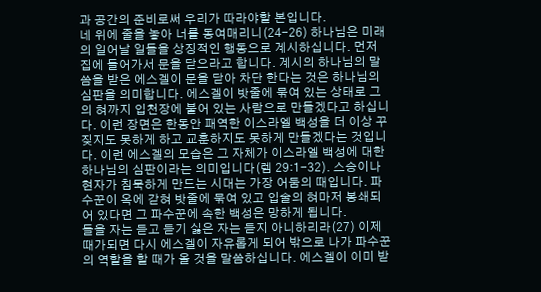과 공간의 준비로써 우리가 따라야할 본입니다.
네 위에 줄을 놓아 너를 동여매리니(24-26) 하나님은 미래의 일어날 일들을 상징적인 행동으로 계시하십니다. 먼저 집에 들어가서 문을 닫으라고 합니다. 계시의 하나님의 말씀을 받은 에스겔이 문을 닫아 차단 한다는 것은 하나님의 심판을 의미합니다. 에스겔이 밧줄에 묶여 있는 상태로 그의 혀까지 입천장에 붙어 있는 사람으로 만들겠다고 하십니다. 이런 장면은 한동안 패역한 이스라엘 백성을 더 이상 꾸짖지도 못하게 하고 교훈하지도 못하게 만들겠다는 것입니다. 이런 에스겔의 모습은 그 자체가 이스라엘 백성에 대한 하나님의 심판이라는 의미입니다(렘 29:1-32). 스승이나 현자가 침묵하게 만드는 시대는 가장 어둠의 때입니다. 파수꾼이 옥에 갇혀 밧줄에 묶여 있고 입술의 혀마저 봉쇄되어 있다면 그 파수꾼에 속한 백성은 망하게 됩니다.
들을 자는 듣고 듣기 싫은 자는 듣지 아니하리라(27) 이제 때가되면 다시 에스겔이 자유롭게 되어 밖으로 나가 파수꾼의 역할을 할 때가 올 것을 말씀하십니다. 에스겔이 이미 받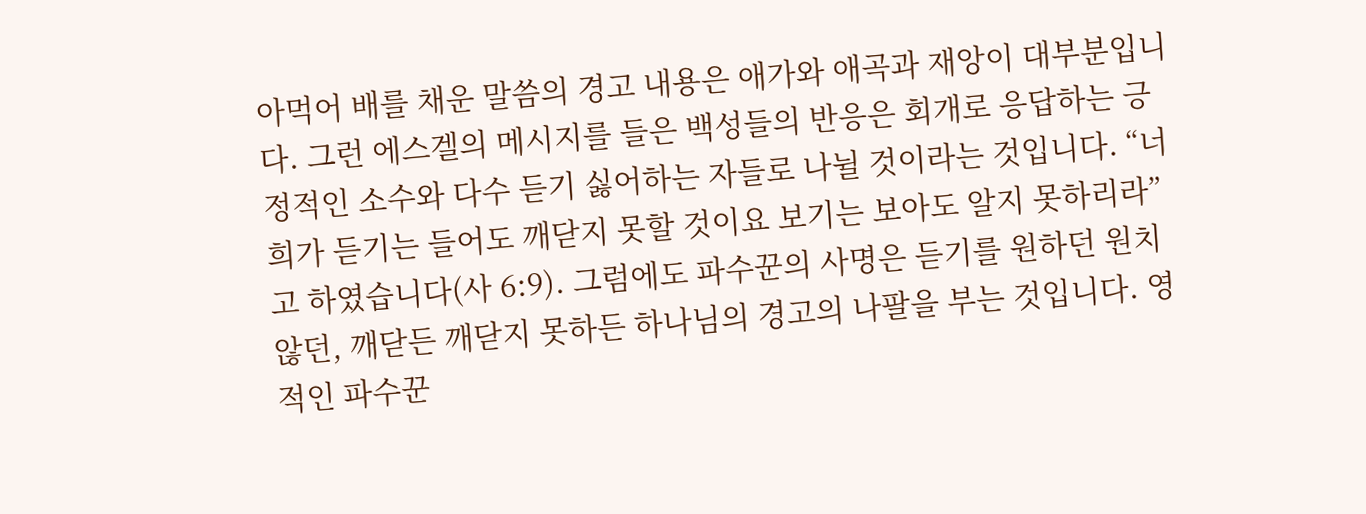아먹어 배를 채운 말씀의 경고 내용은 애가와 애곡과 재앙이 대부분입니다. 그런 에스겔의 메시지를 들은 백성들의 반응은 회개로 응답하는 긍정적인 소수와 다수 듣기 싫어하는 자들로 나뉠 것이라는 것입니다. “너희가 듣기는 들어도 깨닫지 못할 것이요 보기는 보아도 알지 못하리라”고 하였습니다(사 6:9). 그럼에도 파수꾼의 사명은 듣기를 원하던 원치 않던, 깨닫든 깨닫지 못하든 하나님의 경고의 나팔을 부는 것입니다. 영적인 파수꾼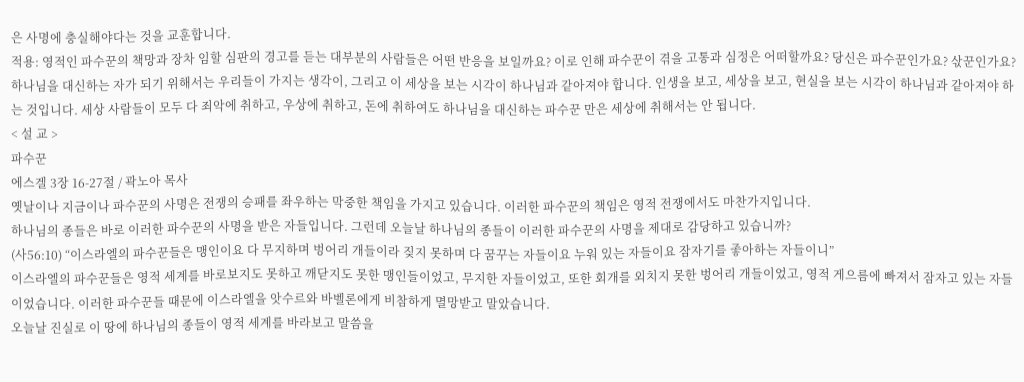은 사명에 충실해야다는 것을 교훈합니다.
적용: 영적인 파수꾼의 책망과 장차 임할 심판의 경고를 듣는 대부분의 사람들은 어떤 반응을 보일까요? 이로 인해 파수꾼이 겪을 고통과 심정은 어떠할까요? 당신은 파수꾼인가요? 삯꾼인가요?
하나님을 대신하는 자가 되기 위해서는 우리들이 가지는 생각이, 그리고 이 세상을 보는 시각이 하나님과 같아져야 합니다. 인생을 보고, 세상을 보고, 현실을 보는 시각이 하나님과 같아져야 하는 것입니다. 세상 사람들이 모두 다 죄악에 취하고, 우상에 취하고, 돈에 취하여도 하나님을 대신하는 파수꾼 만은 세상에 취해서는 안 됩니다.
< 설 교 >
파수꾼
에스겔 3장 16-27절 / 곽노아 목사
옛날이나 지금이나 파수꾼의 사명은 전쟁의 승패를 좌우하는 막중한 책임을 가지고 있습니다. 이러한 파수꾼의 책임은 영적 전쟁에서도 마찬가지입니다.
하나님의 종들은 바로 이러한 파수꾼의 사명을 받은 자들입니다. 그런데 오늘날 하나님의 종들이 이러한 파수꾼의 사명을 제대로 감당하고 있습니까?
(사56:10) “이스라엘의 파수꾼들은 맹인이요 다 무지하며 벙어리 개들이라 짖지 못하며 다 꿈꾸는 자들이요 누워 있는 자들이요 잠자기를 좋아하는 자들이니”
이스라엘의 파수꾼들은 영적 세계를 바로보지도 못하고 깨닫지도 못한 맹인들이었고, 무지한 자들이었고, 또한 회개를 외치지 못한 벙어리 개들이었고, 영적 게으름에 빠져서 잠자고 있는 자들이었습니다. 이러한 파수꾼들 때문에 이스라엘을 앗수르와 바벨론에게 비참하게 멸망받고 말았습니다.
오늘날 진실로 이 땅에 하나님의 종들이 영적 세계를 바라보고 말씀을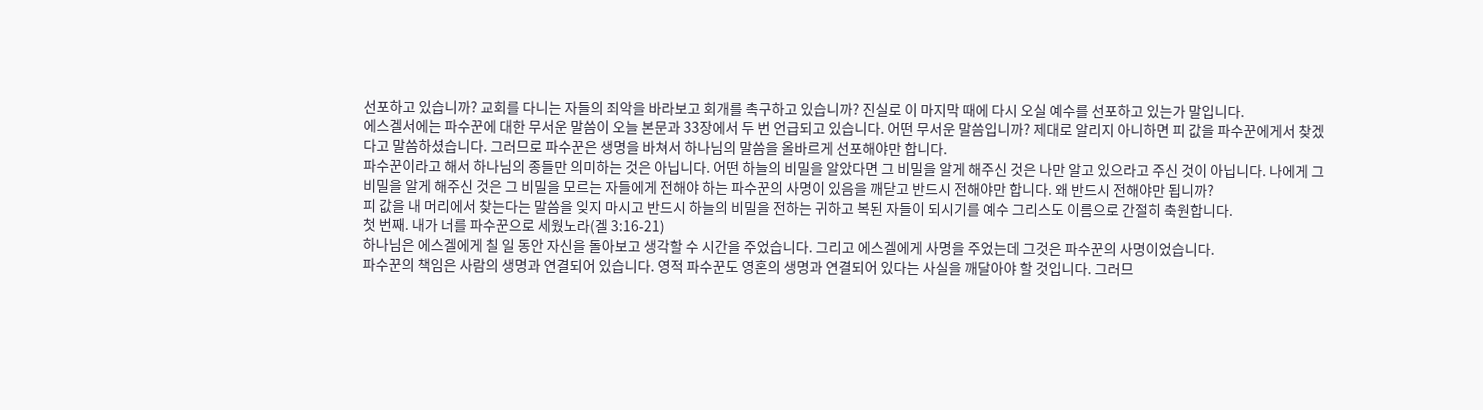선포하고 있습니까? 교회를 다니는 자들의 죄악을 바라보고 회개를 촉구하고 있습니까? 진실로 이 마지막 때에 다시 오실 예수를 선포하고 있는가 말입니다.
에스겔서에는 파수꾼에 대한 무서운 말씀이 오늘 본문과 33장에서 두 번 언급되고 있습니다. 어떤 무서운 말씀입니까? 제대로 알리지 아니하면 피 값을 파수꾼에게서 찾겠다고 말씀하셨습니다. 그러므로 파수꾼은 생명을 바쳐서 하나님의 말씀을 올바르게 선포해야만 합니다.
파수꾼이라고 해서 하나님의 종들만 의미하는 것은 아닙니다. 어떤 하늘의 비밀을 알았다면 그 비밀을 알게 해주신 것은 나만 알고 있으라고 주신 것이 아닙니다. 나에게 그 비밀을 알게 해주신 것은 그 비밀을 모르는 자들에게 전해야 하는 파수꾼의 사명이 있음을 깨닫고 반드시 전해야만 합니다. 왜 반드시 전해야만 됩니까?
피 값을 내 머리에서 찾는다는 말씀을 잊지 마시고 반드시 하늘의 비밀을 전하는 귀하고 복된 자들이 되시기를 예수 그리스도 이름으로 간절히 축원합니다.
첫 번째. 내가 너를 파수꾼으로 세웠노라(겔 3:16-21)
하나님은 에스겔에게 칠 일 동안 자신을 돌아보고 생각할 수 시간을 주었습니다. 그리고 에스겔에게 사명을 주었는데 그것은 파수꾼의 사명이었습니다.
파수꾼의 책임은 사람의 생명과 연결되어 있습니다. 영적 파수꾼도 영혼의 생명과 연결되어 있다는 사실을 깨달아야 할 것입니다. 그러므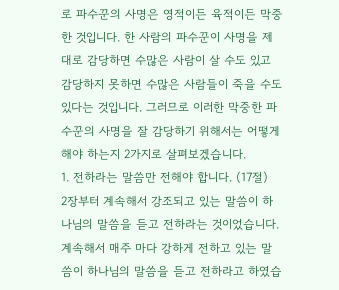로 파수꾼의 사명은 영적이든 육적이든 막중한 것입니다. 한 사람의 파수꾼이 사명을 제대로 감당하면 수많은 사람이 살 수도 있고 감당하지 못하면 수많은 사람들이 죽을 수도 있다는 것입니다. 그러므로 이러한 막중한 파수꾼의 사명을 잘 감당하기 위해서는 어떻게 해야 하는지 2가지로 살펴보겠습니다.
1. 전하라는 말씀만 전해야 합니다. (17절)
2장부터 계속해서 강조되고 있는 말씀이 하나님의 말씀을 듣고 전하라는 것이었습니다. 계속해서 매주 마다 강하게 전하고 있는 말씀이 하나님의 말씀을 듣고 전하라고 하였습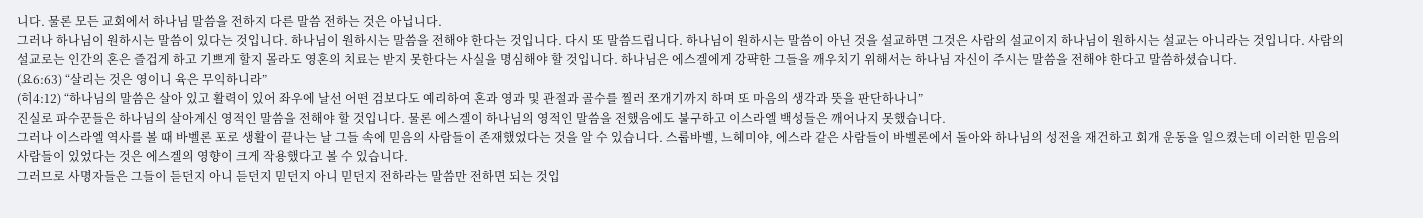니다. 물론 모든 교회에서 하나님 말씀을 전하지 다른 말씀 전하는 것은 아닙니다.
그러나 하나님이 원하시는 말씀이 있다는 것입니다. 하나님이 원하시는 말씀을 전해야 한다는 것입니다. 다시 또 말씀드립니다. 하나님이 원하시는 말씀이 아닌 것을 설교하면 그것은 사람의 설교이지 하나님이 원하시는 설교는 아니라는 것입니다. 사람의 설교로는 인간의 혼은 즐겁게 하고 기쁘게 할지 몰라도 영혼의 치료는 받지 못한다는 사실을 명심해야 할 것입니다. 하나님은 에스겔에게 강퍅한 그들을 깨우치기 위해서는 하나님 자신이 주시는 말씀을 전해야 한다고 말씀하셨습니다.
(요6:63) “살리는 것은 영이니 육은 무익하니라”
(히4:12) “하나님의 말씀은 살아 있고 활력이 있어 좌우에 날선 어떤 검보다도 예리하여 혼과 영과 및 관절과 골수를 찔러 쪼개기까지 하며 또 마음의 생각과 뜻을 판단하나니”
진실로 파수꾼들은 하나님의 살아계신 영적인 말씀을 전해야 할 것입니다. 물론 에스겔이 하나님의 영적인 말씀을 전했음에도 불구하고 이스라엘 백성들은 깨어나지 못했습니다.
그러나 이스라엘 역사를 볼 때 바벨론 포로 생활이 끝나는 날 그들 속에 믿음의 사람들이 존재했었다는 것을 알 수 있습니다. 스룹바벨, 느헤미야, 에스라 같은 사람들이 바벨론에서 돌아와 하나님의 성전을 재건하고 회개 운동을 일으켰는데 이러한 믿음의 사람들이 있었다는 것은 에스겔의 영향이 크게 작용했다고 볼 수 있습니다.
그러므로 사명자들은 그들이 듣던지 아니 듣던지 믿던지 아니 믿던지 전하라는 말씀만 전하면 되는 것입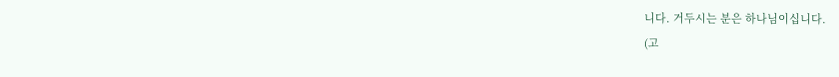니다. 거두시는 분은 하나님이십니다.
(고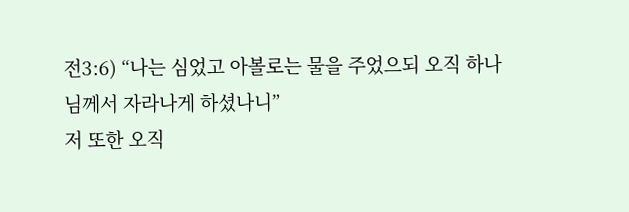전3:6) “나는 심었고 아볼로는 물을 주었으되 오직 하나님께서 자라나게 하셨나니”
저 또한 오직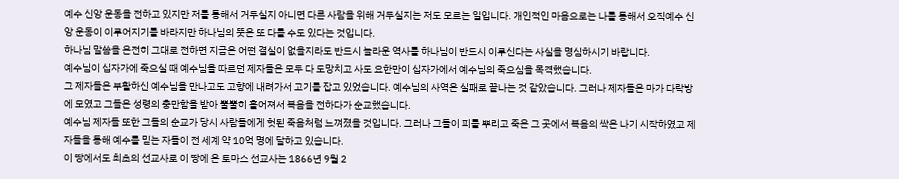예수 신앙 운동을 전하고 있지만 저를 통해서 거두실지 아니면 다른 사람을 위해 거두실지는 저도 모르는 일입니다. 개인적인 마음으로는 나를 통해서 오직예수 신앙 운동이 이루어지기를 바라지만 하나님의 뜻은 또 다를 수도 있다는 것입니다.
하나님 말씀을 온전히 그대로 전하면 지금은 어떤 결실이 없을지라도 반드시 놀라운 역사를 하나님이 반드시 이루신다는 사실을 명심하시기 바랍니다.
예수님이 십자가에 죽으실 때 예수님을 따르던 제자들은 모두 다 도망치고 사도 요한만이 십자가에서 예수님의 죽으심을 목격했습니다.
그 제자들은 부활하신 예수님을 만나고도 고향에 내려가서 고기를 잡고 있었습니다. 예수님의 사역은 실패로 끝나는 것 같았습니다. 그러나 제자들은 마가 다락방에 모였고 그들은 성령의 충만함을 받아 뿔뿔히 흩어져서 복음을 전하다가 순교했습니다.
예수님 제자들 또한 그들의 순교가 당시 사람들에게 헛된 죽음처럼 느껴졌을 것입니다. 그러나 그들이 피를 뿌리고 죽은 그 곳에서 복음의 싹은 나기 시작하였고 제자들을 통해 예수를 믿는 자들이 전 세계 약 10억 명에 달하고 있습니다.
이 땅에서도 최초의 선교사로 이 땅에 온 토마스 선교사는 1866년 9월 2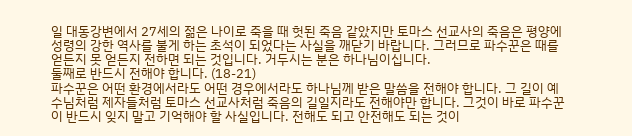일 대동강변에서 27세의 젊은 나이로 죽을 때 헛된 죽음 같았지만 토마스 선교사의 죽음은 평양에 성령의 강한 역사를 불게 하는 초석이 되었다는 사실을 깨닫기 바랍니다. 그러므로 파수꾼은 때를 얻든지 못 얻든지 전하면 되는 것입니다. 거두시는 분은 하나님이십니다.
둘째로 반드시 전해야 합니다. (18-21)
파수꾼은 어떤 환경에서라도 어떤 경우에서라도 하나님께 받은 말씀을 전해야 합니다. 그 길이 예수님처럼 제자들처럼 토마스 선교사처럼 죽음의 길일지라도 전해야만 합니다. 그것이 바로 파수꾼이 반드시 잊지 말고 기억해야 할 사실입니다. 전해도 되고 안전해도 되는 것이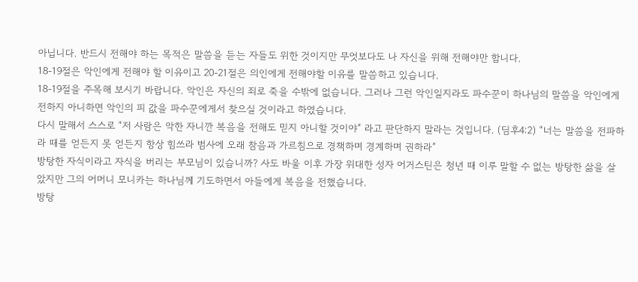아닙니다. 반드시 전해야 하는 목적은 말씀을 듣는 자들도 위한 것이지만 무엇보다도 나 자신을 위해 전해야만 합니다.
18-19절은 악인에게 전해야 할 이유이고 20-21절은 의인에게 전해야할 이유를 말씀하고 있습니다.
18-19절을 주목해 보시기 바랍니다. 악인은 자신의 죄로 죽을 수밖에 없습니다. 그러나 그런 악인일지라도 파수꾼이 하나님의 말씀을 악인에게 전하지 아니하면 악인의 피 값을 파수꾼에게서 찾으실 것이라고 하였습니다.
다시 말해서 스스로 “저 사람은 악한 자니깐 복음을 전해도 믿지 아니할 것이야” 라고 판단하지 말라는 것입니다. (딤후4:2) “너는 말씀을 전파하라 때를 얻든지 못 얻든지 항상 힘쓰라 범사에 오래 참음과 가르침으로 경책하며 경계하며 권하라”
방탕한 자식이라고 자식을 버리는 부모님이 있습니까? 사도 바울 이후 가장 위대한 성자 어거스틴은 청년 때 이루 말할 수 없는 방탕한 삶을 살았지만 그의 어머니 모니카는 하나님께 기도하면서 아들에게 복음을 전했습니다.
방탕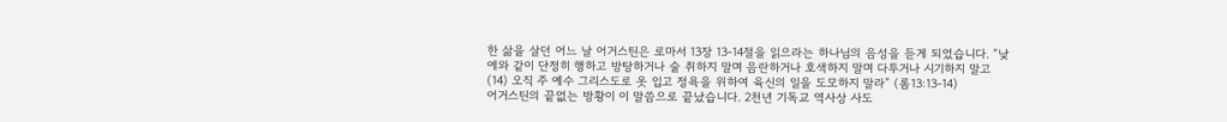한 삶을 살던 어느 날 어거스틴은 로마서 13장 13-14절을 읽으라는 하나님의 음성을 듣게 되었습니다. “낮에와 같이 단정히 행하고 방탕하거나 술 취하지 말며 음란하거나 호색하지 말며 다투거나 시기하지 말고 (14) 오직 주 예수 그리스도로 옷 입고 정욕을 위하여 육신의 일을 도모하지 말라” (롬13:13-14)
어거스틴의 끝없는 방황이 이 말씀으로 끝났습니다. 2천년 기독교 역사상 사도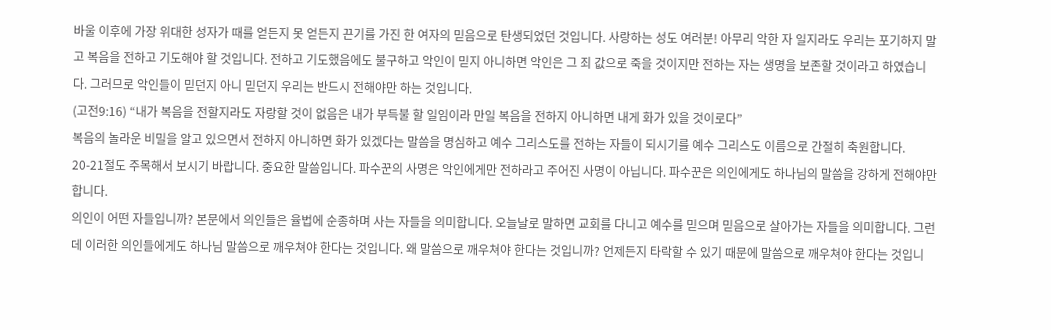바울 이후에 가장 위대한 성자가 때를 얻든지 못 얻든지 끈기를 가진 한 여자의 믿음으로 탄생되었던 것입니다. 사랑하는 성도 여러분! 아무리 악한 자 일지라도 우리는 포기하지 말고 복음을 전하고 기도해야 할 것입니다. 전하고 기도했음에도 불구하고 악인이 믿지 아니하면 악인은 그 죄 값으로 죽을 것이지만 전하는 자는 생명을 보존할 것이라고 하였습니다. 그러므로 악인들이 믿던지 아니 믿던지 우리는 반드시 전해야만 하는 것입니다.
(고전9:16) “내가 복음을 전할지라도 자랑할 것이 없음은 내가 부득불 할 일임이라 만일 복음을 전하지 아니하면 내게 화가 있을 것이로다”
복음의 놀라운 비밀을 알고 있으면서 전하지 아니하면 화가 있겠다는 말씀을 명심하고 예수 그리스도를 전하는 자들이 되시기를 예수 그리스도 이름으로 간절히 축원합니다.
20-21절도 주목해서 보시기 바랍니다. 중요한 말씀입니다. 파수꾼의 사명은 악인에게만 전하라고 주어진 사명이 아닙니다. 파수꾼은 의인에게도 하나님의 말씀을 강하게 전해야만 합니다.
의인이 어떤 자들입니까? 본문에서 의인들은 율법에 순종하며 사는 자들을 의미합니다. 오늘날로 말하면 교회를 다니고 예수를 믿으며 믿음으로 살아가는 자들을 의미합니다. 그런데 이러한 의인들에게도 하나님 말씀으로 깨우쳐야 한다는 것입니다. 왜 말씀으로 깨우쳐야 한다는 것입니까? 언제든지 타락할 수 있기 때문에 말씀으로 깨우쳐야 한다는 것입니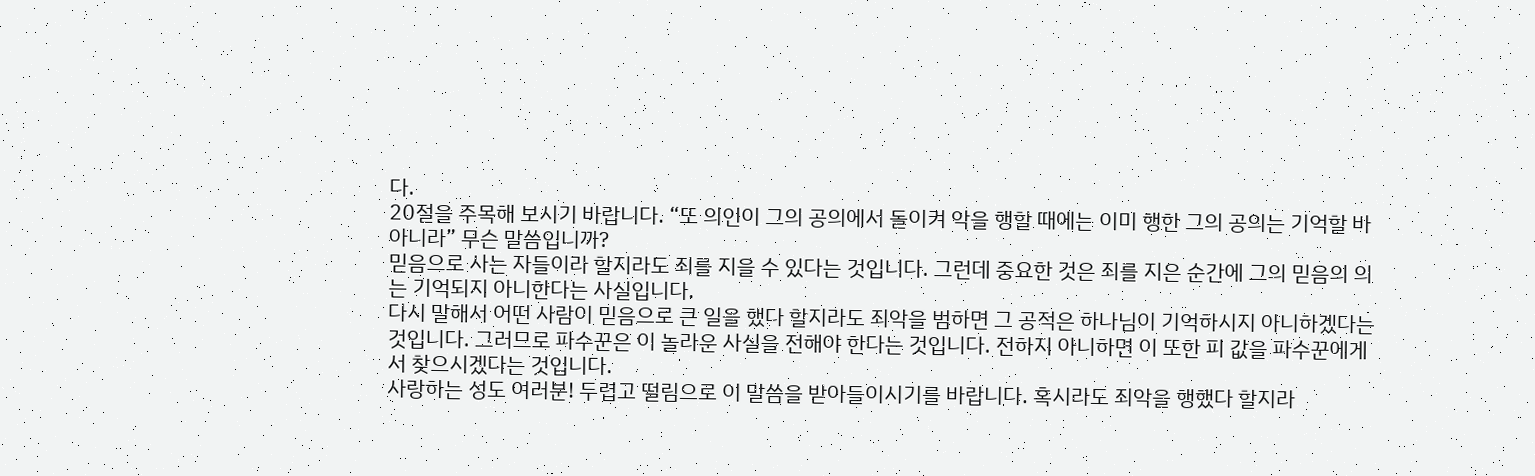다.
20절을 주목해 보시기 바랍니다. “또 의인이 그의 공의에서 돌이켜 악을 행할 때에는 이미 행한 그의 공의는 기억할 바 아니라” 무슨 말씀입니까?
믿음으로 사는 자들이라 할지라도 죄를 지을 수 있다는 것입니다. 그런데 중요한 것은 죄를 지은 순간에 그의 믿음의 의는 기억되지 아니한다는 사실입니다.
다시 말해서 어떤 사람이 믿음으로 큰 일을 했다 할지라도 죄악을 범하면 그 공적은 하나님이 기억하시지 아니하겠다는 것입니다. 그러므로 파수꾼은 이 놀라운 사실을 전해야 한다는 것입니다. 전하지 아니하면 이 또한 피 값을 파수꾼에게서 찾으시겠다는 것입니다.
사랑하는 성도 여러분! 두렵고 떨림으로 이 말씀을 받아들이시기를 바랍니다. 혹시라도 죄악을 행했다 할지라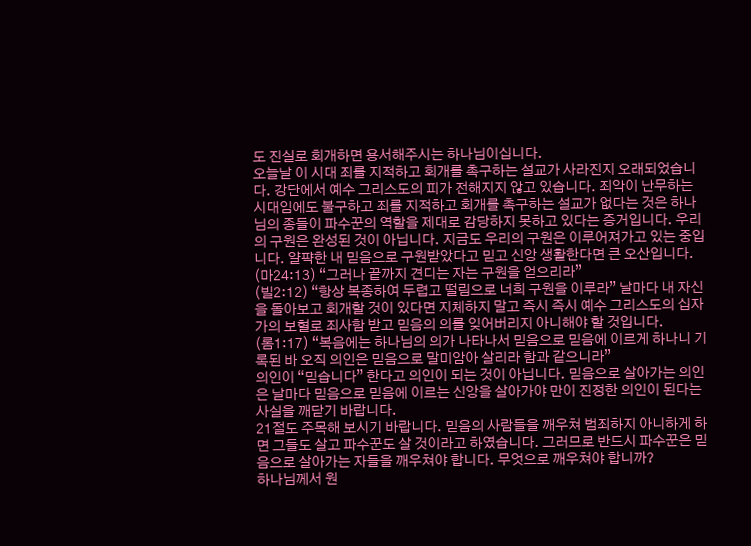도 진실로 회개하면 용서해주시는 하나님이십니다.
오늘날 이 시대 죄를 지적하고 회개를 촉구하는 설교가 사라진지 오래되었습니다. 강단에서 예수 그리스도의 피가 전해지지 않고 있습니다. 죄악이 난무하는 시대임에도 불구하고 죄를 지적하고 회개를 촉구하는 설교가 없다는 것은 하나님의 종들이 파수꾼의 역할을 제대로 감당하지 못하고 있다는 증거입니다. 우리의 구원은 완성된 것이 아닙니다. 지금도 우리의 구원은 이루어져가고 있는 중입니다. 얄퍅한 내 믿음으로 구원받았다고 믿고 신앙 생활한다면 큰 오산입니다.
(마24:13) “그러나 끝까지 견디는 자는 구원을 얻으리라”
(빌2:12) “항상 복종하여 두렵고 떨림으로 너희 구원을 이루라” 날마다 내 자신을 돌아보고 회개할 것이 있다면 지체하지 말고 즉시 즉시 예수 그리스도의 십자가의 보혈로 죄사함 받고 믿음의 의를 잊어버리지 아니해야 할 것입니다.
(롬1:17) “복음에는 하나님의 의가 나타나서 믿음으로 믿음에 이르게 하나니 기록된 바 오직 의인은 믿음으로 말미암아 살리라 함과 같으니라”
의인이 “믿습니다” 한다고 의인이 되는 것이 아닙니다. 믿음으로 살아가는 의인은 날마다 믿음으로 믿음에 이르는 신앙을 살아가야 만이 진정한 의인이 된다는 사실을 깨닫기 바랍니다.
21절도 주목해 보시기 바랍니다. 믿음의 사람들을 깨우쳐 범죄하지 아니하게 하면 그들도 살고 파수꾼도 살 것이라고 하였습니다. 그러므로 반드시 파수꾼은 믿음으로 살아가는 자들을 깨우쳐야 합니다. 무엇으로 깨우쳐야 합니까?
하나님께서 원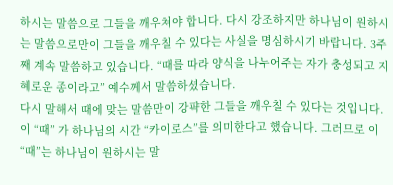하시는 말씀으로 그들을 깨우쳐야 합니다. 다시 강조하지만 하나님이 원하시는 말씀으로만이 그들을 깨우칠 수 있다는 사실을 명심하시기 바랍니다. 3주째 계속 말씀하고 있습니다. “때를 따라 양식을 나누어주는 자가 충성되고 지혜로운 종이라고” 예수께서 말씀하셨습니다.
다시 말해서 때에 맞는 말씀만이 강퍅한 그들을 깨우칠 수 있다는 것입니다. 이 “때” 가 하나님의 시간 “카이로스”를 의미한다고 했습니다. 그러므로 이 “때”는 하나님이 원하시는 말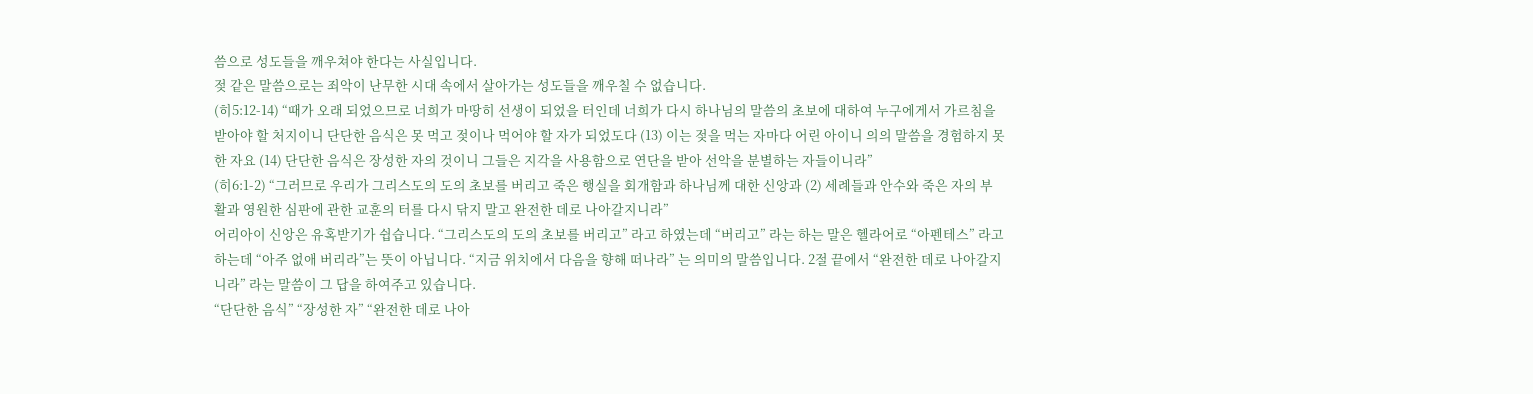씀으로 성도들을 깨우쳐야 한다는 사실입니다.
젖 같은 말씀으로는 죄악이 난무한 시대 속에서 살아가는 성도들을 깨우칠 수 없습니다.
(히5:12-14) “때가 오래 되었으므로 너희가 마땅히 선생이 되었을 터인데 너희가 다시 하나님의 말씀의 초보에 대하여 누구에게서 가르침을 받아야 할 처지이니 단단한 음식은 못 먹고 젖이나 먹어야 할 자가 되었도다 (13) 이는 젖을 먹는 자마다 어린 아이니 의의 말씀을 경험하지 못한 자요 (14) 단단한 음식은 장성한 자의 것이니 그들은 지각을 사용함으로 연단을 받아 선악을 분별하는 자들이니라”
(히6:1-2) “그러므로 우리가 그리스도의 도의 초보를 버리고 죽은 행실을 회개함과 하나님께 대한 신앙과 (2) 세례들과 안수와 죽은 자의 부활과 영원한 심판에 관한 교훈의 터를 다시 닦지 말고 완전한 데로 나아갈지니라”
어리아이 신앙은 유혹받기가 쉽습니다. “그리스도의 도의 초보를 버리고” 라고 하였는데 “버리고” 라는 하는 말은 헬라어로 “아펜테스” 라고 하는데 “아주 없애 버리라”는 뜻이 아닙니다. “지금 위치에서 다음을 향해 떠나라” 는 의미의 말씀입니다. 2절 끝에서 “완전한 데로 나아갈지니라” 라는 말씀이 그 답을 하여주고 있습니다.
“단단한 음식” “장성한 자” “완전한 데로 나아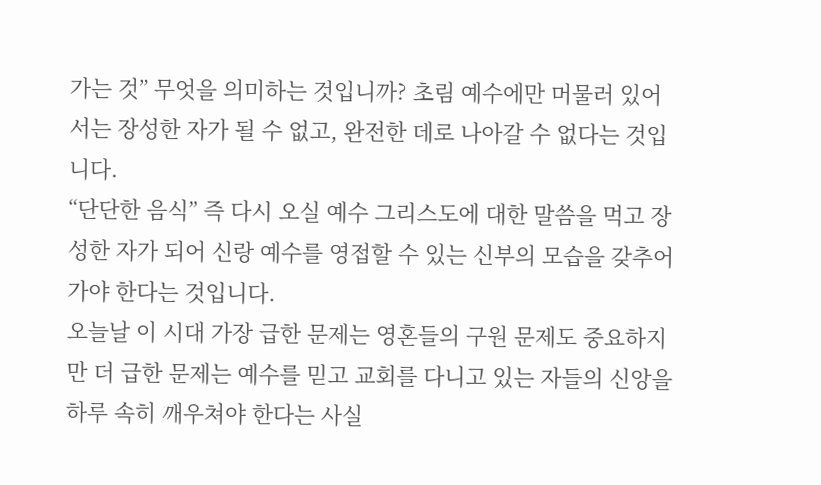가는 것” 무엇을 의미하는 것입니까? 초림 예수에만 머물러 있어서는 장성한 자가 될 수 없고, 완전한 데로 나아갈 수 없다는 것입니다.
“단단한 음식” 즉 다시 오실 예수 그리스도에 대한 말씀을 먹고 장성한 자가 되어 신랑 예수를 영접할 수 있는 신부의 모습을 갖추어가야 한다는 것입니다.
오늘날 이 시대 가장 급한 문제는 영혼들의 구원 문제도 중요하지만 더 급한 문제는 예수를 믿고 교회를 다니고 있는 자들의 신앙을 하루 속히 깨우쳐야 한다는 사실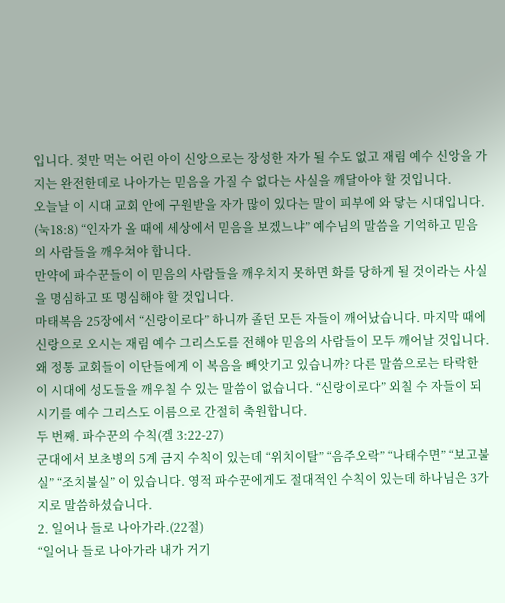입니다. 젖만 먹는 어린 아이 신앙으로는 장성한 자가 될 수도 없고 재림 예수 신앙을 가지는 완전한데로 나아가는 믿음을 가질 수 없다는 사실을 깨달아야 할 것입니다.
오늘날 이 시대 교회 안에 구원받을 자가 많이 있다는 말이 피부에 와 닿는 시대입니다. (눅18:8) “인자가 올 때에 세상에서 믿음을 보겠느냐” 예수님의 말씀을 기억하고 믿음의 사람들을 깨우쳐야 합니다.
만약에 파수꾼들이 이 믿음의 사람들을 깨우치지 못하면 화를 당하게 될 것이라는 사실을 명심하고 또 명심해야 할 것입니다.
마태복음 25장에서 “신랑이로다” 하니까 졸던 모든 자들이 깨어났습니다. 마지막 때에 신랑으로 오시는 재림 예수 그리스도를 전해야 믿음의 사람들이 모두 깨어날 것입니다.
왜 정통 교회들이 이단들에게 이 복음을 빼앗기고 있습니까? 다른 말씀으로는 타락한 이 시대에 성도들을 깨우칠 수 있는 말씀이 없습니다. “신랑이로다” 외칠 수 자들이 되시기를 예수 그리스도 이름으로 간절히 축원합니다.
두 번째. 파수꾼의 수칙(겔 3:22-27)
군대에서 보초병의 5계 금지 수칙이 있는데 “위치이탈” “음주오락” “나태수면” “보고불실” “조치불실” 이 있습니다. 영적 파수꾼에게도 절대적인 수칙이 있는데 하나님은 3가지로 말씀하셨습니다.
2. 일어나 들로 나아가라.(22절)
“일어나 들로 나아가라 내가 거기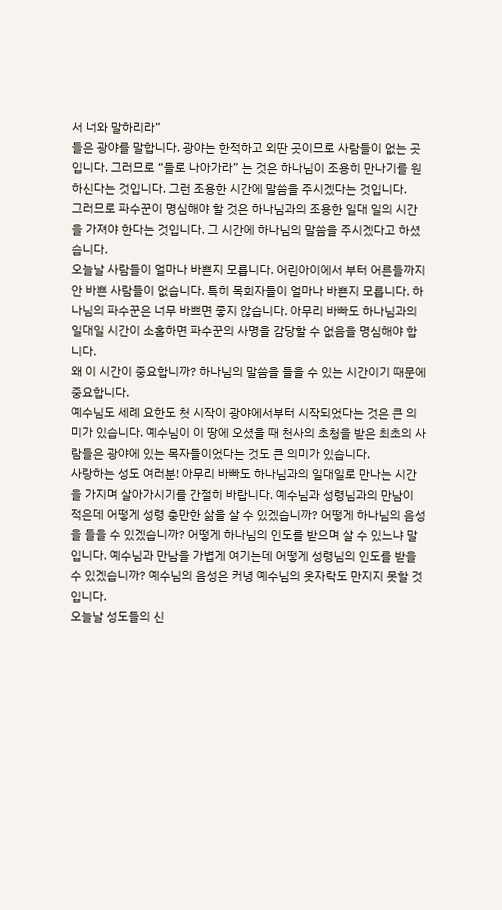서 너와 말하리라”
들은 광야를 말합니다. 광야는 한적하고 외딴 곳이므로 사람들이 없는 곳입니다. 그러므로 “들로 나아가라” 는 것은 하나님이 조용히 만나기를 원하신다는 것입니다. 그런 조용한 시간에 말씀을 주시겠다는 것입니다.
그러므로 파수꾼이 명심해야 할 것은 하나님과의 조용한 일대 일의 시간을 가져야 한다는 것입니다. 그 시간에 하나님의 말씀을 주시겠다고 하셨습니다.
오늘날 사람들이 얼마나 바쁜지 모릅니다. 어린아이에서 부터 어른들까지 안 바쁜 사람들이 없습니다. 특히 목회자들이 얼마나 바쁜지 모릅니다. 하나님의 파수꾼은 너무 바쁘면 좋지 않습니다. 아무리 바빠도 하나님과의 일대일 시간이 소홀하면 파수꾼의 사명을 감당할 수 없음을 명심해야 합니다.
왜 이 시간이 중요합니까? 하나님의 말씀을 들을 수 있는 시간이기 때문에 중요합니다.
예수님도 세례 요한도 첫 시작이 광야에서부터 시작되었다는 것은 큰 의미가 있습니다. 예수님이 이 땅에 오셨을 때 천사의 초청을 받은 최초의 사람들은 광야에 있는 목자들이었다는 것도 큰 의미가 있습니다.
사랑하는 성도 여러분! 아무리 바빠도 하나님과의 일대일로 만나는 시간을 가지며 살아가시기를 간절히 바랍니다. 예수님과 성령님과의 만남이 적은데 어떻게 성령 충만한 삶을 살 수 있겠습니까? 어떻게 하나님의 음성을 들을 수 있겠습니까? 어떻게 하나님의 인도를 받으며 살 수 있느냐 말입니다. 예수님과 만남을 가볍게 여기는데 어떻게 성령님의 인도를 받을 수 있겠습니까? 예수님의 음성은 커녕 예수님의 옷자락도 만지지 못할 것입니다.
오늘날 성도들의 신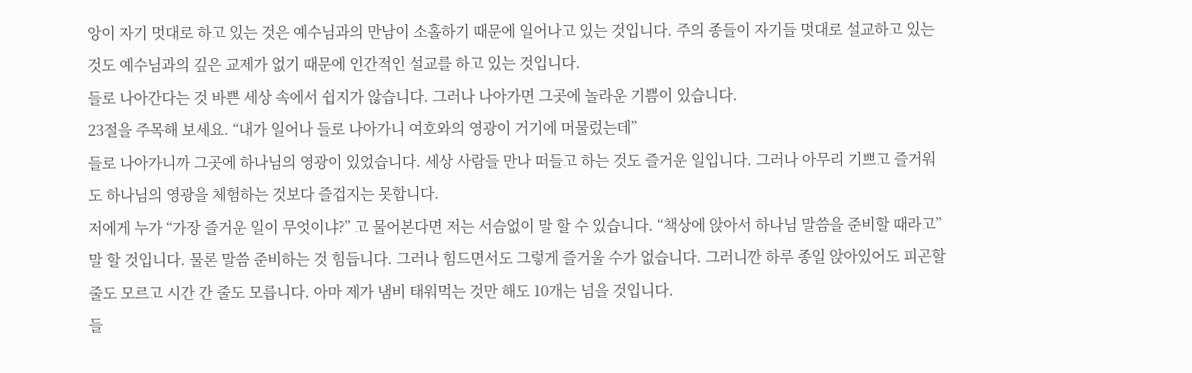앙이 자기 멋대로 하고 있는 것은 예수님과의 만남이 소홀하기 때문에 일어나고 있는 것입니다. 주의 종들이 자기들 멋대로 설교하고 있는 것도 예수님과의 깊은 교제가 없기 때문에 인간적인 설교를 하고 있는 것입니다.
들로 나아간다는 것 바쁜 세상 속에서 쉽지가 않습니다. 그러나 나아가면 그곳에 놀라운 기쁨이 있습니다.
23절을 주목해 보세요. “내가 일어나 들로 나아가니 여호와의 영광이 거기에 머물렀는데”
들로 나아가니까 그곳에 하나님의 영광이 있었습니다. 세상 사람들 만나 떠들고 하는 것도 즐거운 일입니다. 그러나 아무리 기쁘고 즐거워도 하나님의 영광을 체험하는 것보다 즐겁지는 못합니다.
저에게 누가 “가장 즐거운 일이 무엇이냐?” 고 물어본다면 저는 서슴없이 말 할 수 있습니다. “책상에 앉아서 하나님 말씀을 준비할 때라고” 말 할 것입니다. 물론 말씀 준비하는 것 힘듭니다. 그러나 힘드면서도 그렇게 즐거울 수가 없습니다. 그러니깐 하루 종일 앉아있어도 피곤할 줄도 모르고 시간 간 줄도 모릅니다. 아마 제가 냄비 태워먹는 것만 해도 10개는 넘을 것입니다.
들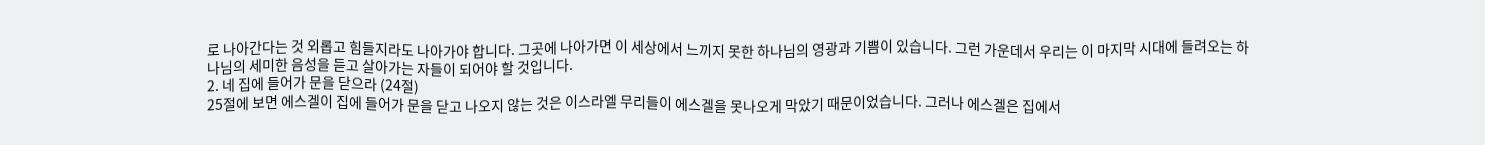로 나아간다는 것 외롭고 힘들지라도 나아가야 합니다. 그곳에 나아가면 이 세상에서 느끼지 못한 하나님의 영광과 기쁨이 있습니다. 그런 가운데서 우리는 이 마지막 시대에 들려오는 하나님의 세미한 음성을 듣고 살아가는 자들이 되어야 할 것입니다.
2. 네 집에 들어가 문을 닫으라 (24절)
25절에 보면 에스겔이 집에 들어가 문을 닫고 나오지 않는 것은 이스라엘 무리들이 에스겔을 못나오게 막았기 때문이었습니다. 그러나 에스겔은 집에서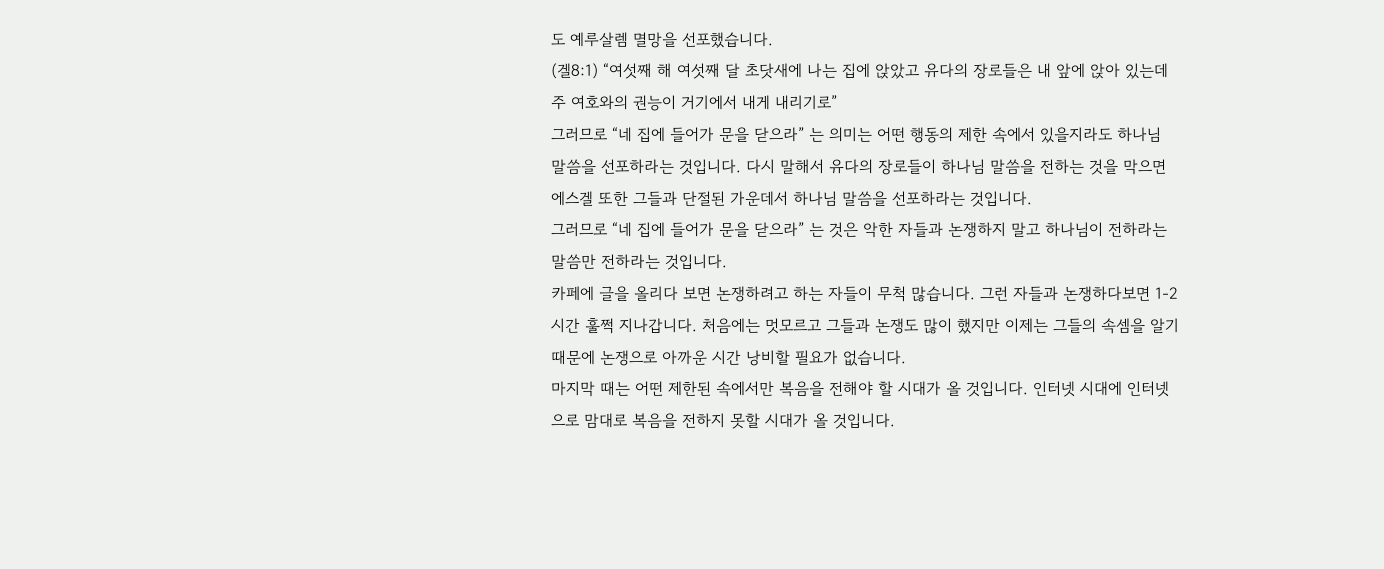도 예루살렘 멸망을 선포했습니다.
(겔8:1) “여섯째 해 여섯째 달 초닷새에 나는 집에 앉았고 유다의 장로들은 내 앞에 앉아 있는데 주 여호와의 권능이 거기에서 내게 내리기로”
그러므로 “네 집에 들어가 문을 닫으라” 는 의미는 어떤 행동의 제한 속에서 있을지라도 하나님 말씀을 선포하라는 것입니다. 다시 말해서 유다의 장로들이 하나님 말씀을 전하는 것을 막으면 에스겔 또한 그들과 단절된 가운데서 하나님 말씀을 선포하라는 것입니다.
그러므로 “네 집에 들어가 문을 닫으라” 는 것은 악한 자들과 논쟁하지 말고 하나님이 전하라는 말씀만 전하라는 것입니다.
카페에 글을 올리다 보면 논쟁하려고 하는 자들이 무척 많습니다. 그런 자들과 논쟁하다보면 1-2시간 훌쩍 지나갑니다. 처음에는 멋모르고 그들과 논쟁도 많이 했지만 이제는 그들의 속셈을 알기 때문에 논쟁으로 아까운 시간 낭비할 필요가 없습니다.
마지막 때는 어떤 제한된 속에서만 복음을 전해야 할 시대가 올 것입니다. 인터넷 시대에 인터넷으로 맘대로 복음을 전하지 못할 시대가 올 것입니다.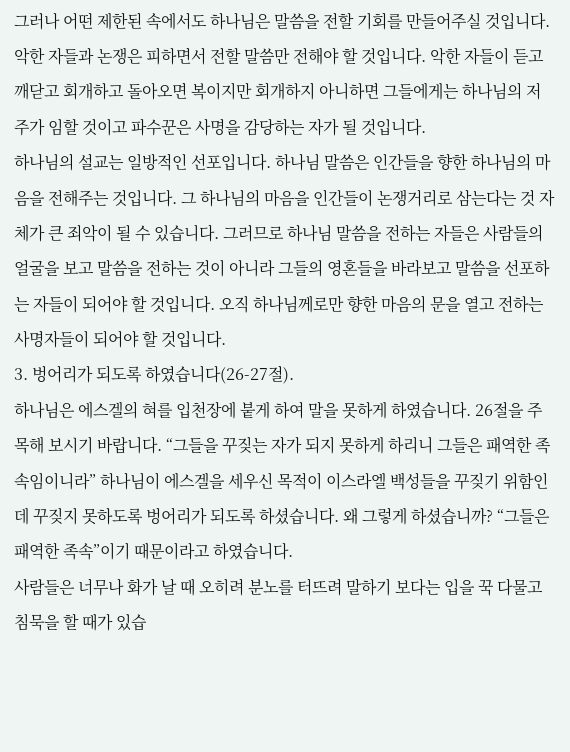그러나 어떤 제한된 속에서도 하나님은 말씀을 전할 기회를 만들어주실 것입니다.
악한 자들과 논쟁은 피하면서 전할 말씀만 전해야 할 것입니다. 악한 자들이 듣고 깨닫고 회개하고 돌아오면 복이지만 회개하지 아니하면 그들에게는 하나님의 저주가 임할 것이고 파수꾼은 사명을 감당하는 자가 될 것입니다.
하나님의 설교는 일방적인 선포입니다. 하나님 말씀은 인간들을 향한 하나님의 마음을 전해주는 것입니다. 그 하나님의 마음을 인간들이 논쟁거리로 삼는다는 것 자체가 큰 죄악이 될 수 있습니다. 그러므로 하나님 말씀을 전하는 자들은 사람들의 얼굴을 보고 말씀을 전하는 것이 아니라 그들의 영혼들을 바라보고 말씀을 선포하는 자들이 되어야 할 것입니다. 오직 하나님께로만 향한 마음의 문을 열고 전하는 사명자들이 되어야 할 것입니다.
3. 벙어리가 되도록 하였습니다(26-27절).
하나님은 에스겔의 혀를 입천장에 붙게 하여 말을 못하게 하였습니다. 26절을 주목해 보시기 바랍니다. “그들을 꾸짖는 자가 되지 못하게 하리니 그들은 패역한 족속임이니라” 하나님이 에스겔을 세우신 목적이 이스라엘 백성들을 꾸짖기 위함인데 꾸짖지 못하도록 벙어리가 되도록 하셨습니다. 왜 그렇게 하셨습니까? “그들은 패역한 족속”이기 때문이라고 하였습니다.
사람들은 너무나 화가 날 때 오히려 분노를 터뜨려 말하기 보다는 입을 꾹 다물고 침묵을 할 때가 있습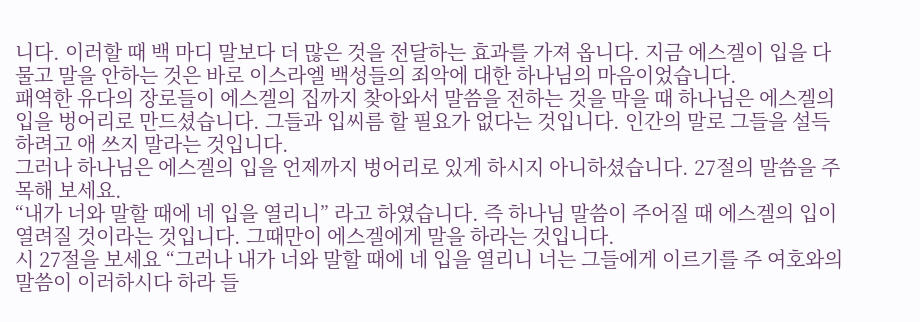니다. 이러할 때 백 마디 말보다 더 많은 것을 전달하는 효과를 가져 옵니다. 지금 에스겔이 입을 다물고 말을 안하는 것은 바로 이스라엘 백성들의 죄악에 대한 하나님의 마음이었습니다.
패역한 유다의 장로들이 에스겔의 집까지 찾아와서 말씀을 전하는 것을 막을 때 하나님은 에스겔의 입을 벙어리로 만드셨습니다. 그들과 입씨름 할 필요가 없다는 것입니다. 인간의 말로 그들을 설득하려고 애 쓰지 말라는 것입니다.
그러나 하나님은 에스겔의 입을 언제까지 벙어리로 있게 하시지 아니하셨습니다. 27절의 말씀을 주목해 보세요.
“내가 너와 말할 때에 네 입을 열리니” 라고 하였습니다. 즉 하나님 말씀이 주어질 때 에스겔의 입이 열려질 것이라는 것입니다. 그때만이 에스겔에게 말을 하라는 것입니다.
시 27절을 보세요 “그러나 내가 너와 말할 때에 네 입을 열리니 너는 그들에게 이르기를 주 여호와의 말씀이 이러하시다 하라 들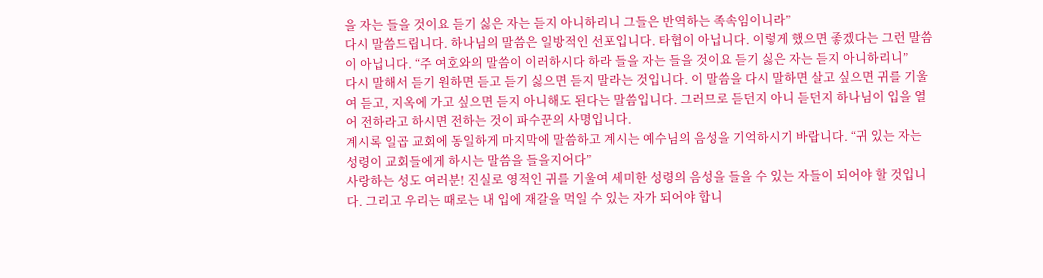을 자는 들을 것이요 듣기 싫은 자는 듣지 아니하리니 그들은 반역하는 족속임이니라”
다시 말씀드립니다. 하나님의 말씀은 일방적인 선포입니다. 타협이 아닙니다. 이렇게 했으면 좋겠다는 그런 말씀이 아닙니다. “주 여호와의 말씀이 이러하시다 하라 들을 자는 들을 것이요 듣기 싫은 자는 듣지 아니하리니”
다시 말해서 듣기 원하면 듣고 듣기 싫으면 듣지 말라는 것입니다. 이 말씀을 다시 말하면 살고 싶으면 귀를 기울여 듣고, 지옥에 가고 싶으면 듣지 아니해도 된다는 말씀입니다. 그러므로 듣던지 아니 듣던지 하나님이 입을 열어 전하라고 하시면 전하는 것이 파수꾼의 사명입니다.
계시록 일곱 교회에 동일하게 마지막에 말씀하고 계시는 예수님의 음성을 기억하시기 바랍니다. “귀 있는 자는 성령이 교회들에게 하시는 말씀을 들을지어다”
사랑하는 성도 여러분! 진실로 영적인 귀를 기울여 세미한 성령의 음성을 들을 수 있는 자들이 되어야 할 것입니다. 그리고 우리는 때로는 내 입에 재갈을 먹일 수 있는 자가 되어야 합니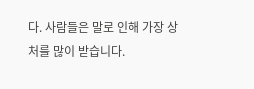다. 사람들은 말로 인해 가장 상처를 많이 받습니다.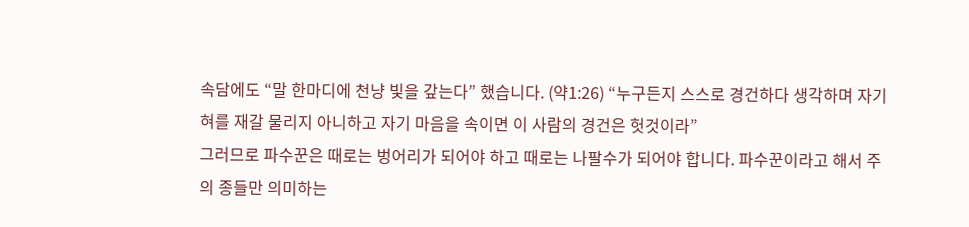속담에도 “말 한마디에 천냥 빛을 갚는다” 했습니다. (약1:26) “누구든지 스스로 경건하다 생각하며 자기 혀를 재갈 물리지 아니하고 자기 마음을 속이면 이 사람의 경건은 헛것이라”
그러므로 파수꾼은 때로는 벙어리가 되어야 하고 때로는 나팔수가 되어야 합니다. 파수꾼이라고 해서 주의 종들만 의미하는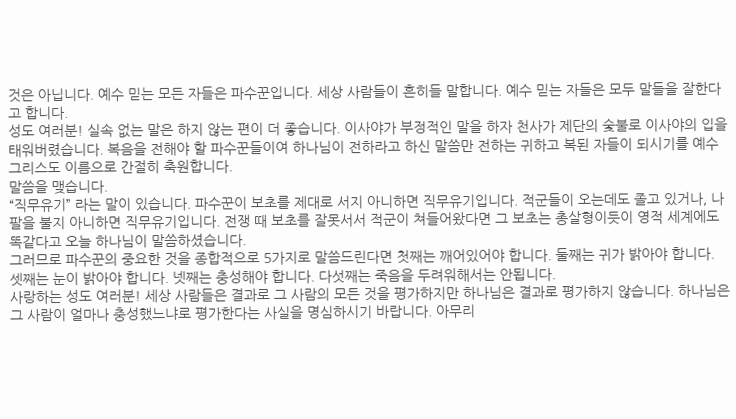것은 아닙니다. 예수 믿는 모든 자들은 파수꾼입니다. 세상 사람들이 흔히들 말합니다. 예수 믿는 자들은 모두 말들을 잘한다고 합니다.
성도 여러분! 실속 없는 말은 하지 않는 편이 더 좋습니다. 이사야가 부정적인 말을 하자 천사가 제단의 숯불로 이사야의 입을 태워버렸습니다. 복음을 전해야 할 파수꾼들이여 하나님이 전하라고 하신 말씀만 전하는 귀하고 복된 자들이 되시기를 예수 그리스도 이름으로 간절히 축원합니다.
말씀을 맺습니다.
“직무유기” 라는 말이 있습니다. 파수꾼이 보초를 제대로 서지 아니하면 직무유기입니다. 적군들이 오는데도 졸고 있거나, 나팔을 불지 아니하면 직무유기입니다. 전쟁 때 보초를 잘못서서 적군이 쳐들어왔다면 그 보초는 총살형이듯이 영적 세계에도 똑같다고 오늘 하나님이 말씀하셨습니다.
그러므로 파수꾼의 중요한 것을 종합적으로 5가지로 말씀드린다면 첫째는 깨어있어야 합니다. 둘째는 귀가 밝아야 합니다. 셋째는 눈이 밝아야 합니다. 넷째는 충성해야 합니다. 다섯째는 죽음을 두려워해서는 안됩니다.
사랑하는 성도 여러분! 세상 사람들은 결과로 그 사람의 모든 것을 평가하지만 하나님은 결과로 평가하지 않습니다. 하나님은 그 사람이 얼마나 충성했느냐로 평가한다는 사실을 명심하시기 바랍니다. 아무리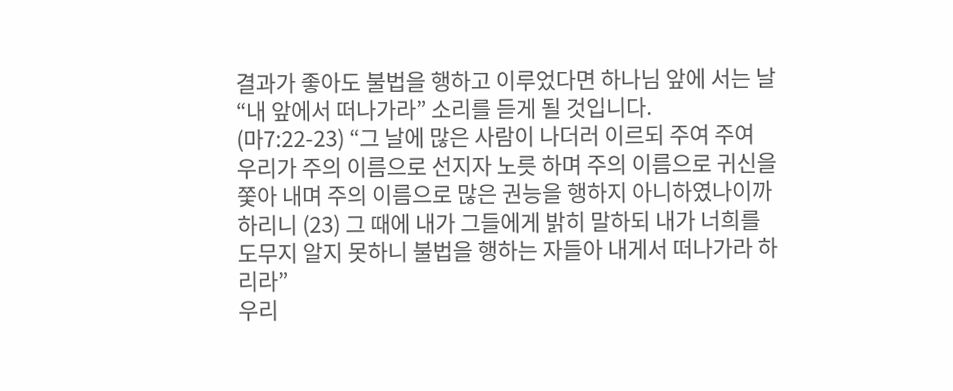결과가 좋아도 불법을 행하고 이루었다면 하나님 앞에 서는 날 “내 앞에서 떠나가라” 소리를 듣게 될 것입니다.
(마7:22-23) “그 날에 많은 사람이 나더러 이르되 주여 주여 우리가 주의 이름으로 선지자 노릇 하며 주의 이름으로 귀신을 쫓아 내며 주의 이름으로 많은 권능을 행하지 아니하였나이까 하리니 (23) 그 때에 내가 그들에게 밝히 말하되 내가 너희를 도무지 알지 못하니 불법을 행하는 자들아 내게서 떠나가라 하리라”
우리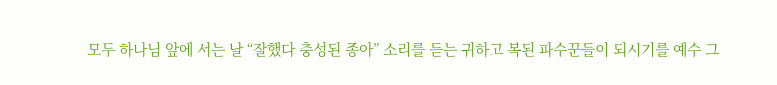모두 하나님 앞에 서는 날 “잘했다 충성된 종아” 소리를 듣는 귀하고 복된 파수꾼들이 되시기를 예수 그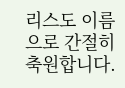리스도 이름으로 간절히 축원합니다.